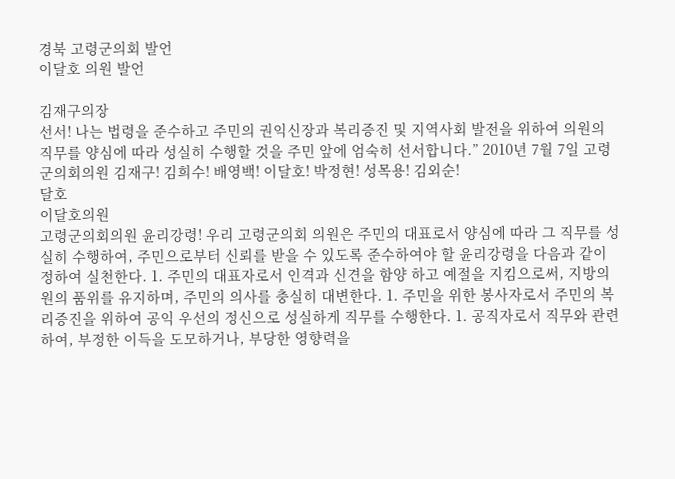경북 고령군의회 발언
이달호 의원 발언

김재구의장
선서! 나는 법령을 준수하고 주민의 권익신장과 복리증진 및 지역사회 발전을 위하여 의원의 직무를 양심에 따라 성실히 수행할 것을 주민 앞에 엄숙히 선서합니다.” 2010년 7월 7일 고령군의회의원 김재구! 김희수! 배영백! 이달호! 박정현! 성목용! 김외순!
달호
이달호의원
고령군의회의원 윤리강령! 우리 고령군의회 의원은 주민의 대표로서 양심에 따라 그 직무를 성실히 수행하여, 주민으로부터 신뢰를 받을 수 있도록 준수하여야 할 윤리강령을 다음과 같이 정하여 실천한다. 1. 주민의 대표자로서 인격과 신견을 함양 하고 예절을 지킴으로써, 지방의원의 품위를 유지하며, 주민의 의사를 충실히 대변한다. 1. 주민을 위한 봉사자로서 주민의 복리증진을 위하여 공익 우선의 정신으로 성실하게 직무를 수행한다. 1. 공직자로서 직무와 관련하여, 부정한 이득을 도모하거나, 부당한 영향력을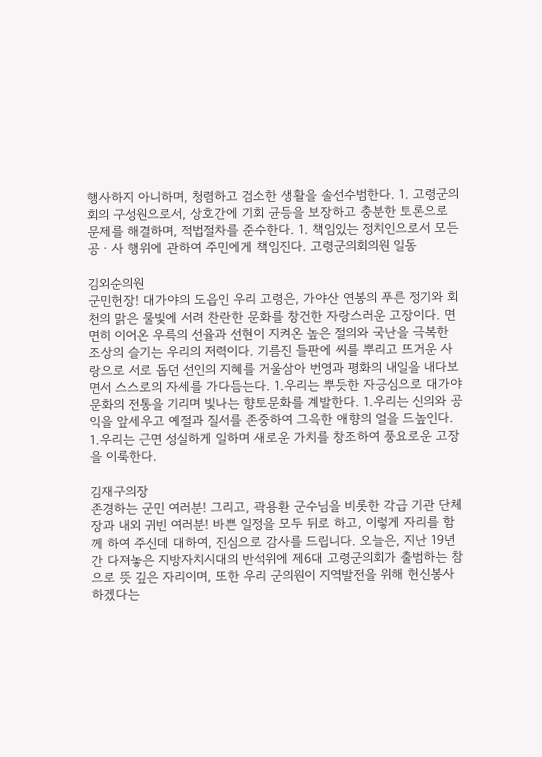행사하지 아니하며, 청렴하고 검소한 생활을 솔선수범한다. 1. 고령군의회의 구성원으로서, 상호간에 기회 균등을 보장하고 충분한 토론으로 문제를 해결하며, 적법절차를 준수한다. 1. 책임있는 정치인으로서 모든 공ㆍ사 행위에 관하여 주민에게 책임진다. 고령군의회의원 일동

김외순의원
군민헌장! 대가야의 도읍인 우리 고령은, 가야산 연봉의 푸른 정기와 회천의 맑은 물빛에 서려 찬란한 문화를 창건한 자랑스러운 고장이다. 면면히 이어온 우륵의 선율과 선현이 지켜온 높은 절의와 국난을 극복한 조상의 슬기는 우리의 저력이다. 기름진 들판에 씨를 뿌리고 뜨거운 사랑으로 서로 돕던 선인의 지혜를 거울삼아 번영과 평화의 내일을 내다보면서 스스로의 자세를 가다듬는다. 1.우리는 뿌듯한 자긍심으로 대가야 문화의 전통을 기리며 빛나는 향토문화를 계발한다. 1.우리는 신의와 공익을 앞세우고 예절과 질서를 존중하여 그윽한 애향의 얼을 드높인다. 1.우리는 근면 성실하게 일하며 새로운 가치를 창조하여 풍요로운 고장을 이룩한다.

김재구의장
존경하는 군민 여러분! 그리고, 곽용환 군수님을 비롯한 각급 기관 단체장과 내외 귀빈 여러분! 바쁜 일정을 모두 뒤로 하고, 이렇게 자리를 함께 하여 주신데 대하여, 진심으로 감사를 드립니다. 오늘은, 지난 19년간 다져놓은 지방자치시대의 반석위에 제6대 고령군의회가 출범하는 참으로 뜻 깊은 자리이며, 또한 우리 군의원이 지역발전을 위해 헌신봉사 하겠다는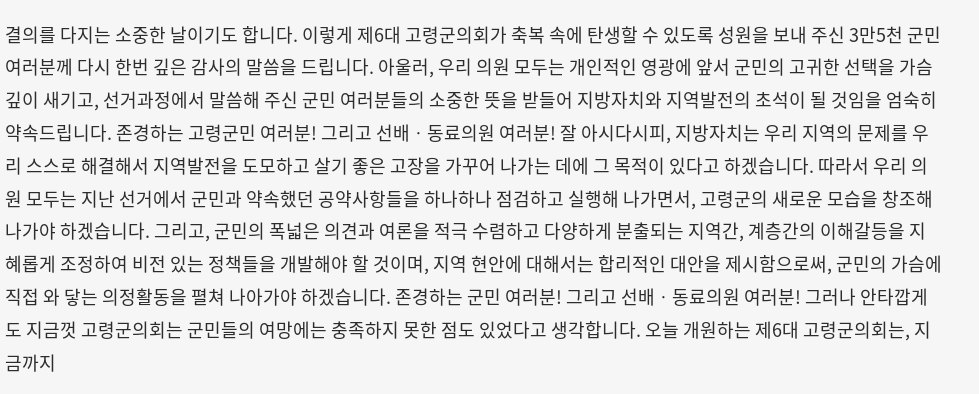결의를 다지는 소중한 날이기도 합니다. 이렇게 제6대 고령군의회가 축복 속에 탄생할 수 있도록 성원을 보내 주신 3만5천 군민 여러분께 다시 한번 깊은 감사의 말씀을 드립니다. 아울러, 우리 의원 모두는 개인적인 영광에 앞서 군민의 고귀한 선택을 가슴깊이 새기고, 선거과정에서 말씀해 주신 군민 여러분들의 소중한 뜻을 받들어 지방자치와 지역발전의 초석이 될 것임을 엄숙히 약속드립니다. 존경하는 고령군민 여러분! 그리고 선배ㆍ동료의원 여러분! 잘 아시다시피, 지방자치는 우리 지역의 문제를 우리 스스로 해결해서 지역발전을 도모하고 살기 좋은 고장을 가꾸어 나가는 데에 그 목적이 있다고 하겠습니다. 따라서 우리 의원 모두는 지난 선거에서 군민과 약속했던 공약사항들을 하나하나 점검하고 실행해 나가면서, 고령군의 새로운 모습을 창조해 나가야 하겠습니다. 그리고, 군민의 폭넓은 의견과 여론을 적극 수렴하고 다양하게 분출되는 지역간, 계층간의 이해갈등을 지혜롭게 조정하여 비전 있는 정책들을 개발해야 할 것이며, 지역 현안에 대해서는 합리적인 대안을 제시함으로써, 군민의 가슴에 직접 와 닿는 의정활동을 펼쳐 나아가야 하겠습니다. 존경하는 군민 여러분! 그리고 선배ㆍ동료의원 여러분! 그러나 안타깝게도 지금껏 고령군의회는 군민들의 여망에는 충족하지 못한 점도 있었다고 생각합니다. 오늘 개원하는 제6대 고령군의회는, 지금까지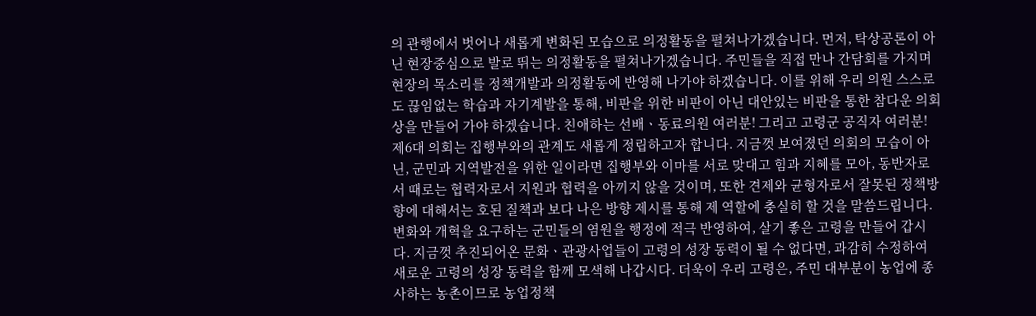의 관행에서 벗어나 새롭게 변화된 모습으로 의정활동을 펼쳐나가겠습니다. 먼저, 탁상공론이 아닌 현장중심으로 발로 뛰는 의정활동을 펼쳐나가겠습니다. 주민들을 직접 만나 간담회를 가지며 현장의 목소리를 정책개발과 의정활동에 반영해 나가야 하겠습니다. 이를 위해 우리 의원 스스로도 끊임없는 학습과 자기계발을 통해, 비판을 위한 비판이 아닌 대안있는 비판을 통한 참다운 의회상을 만들어 가야 하겠습니다. 친애하는 선배ㆍ동료의원 여러분! 그리고 고령군 공직자 여러분! 제6대 의회는 집행부와의 관계도 새롭게 정립하고자 합니다. 지금껏 보여졌던 의회의 모습이 아닌, 군민과 지역발전을 위한 일이라면 집행부와 이마를 서로 맞대고 힘과 지혜를 모아, 동반자로서 때로는 협력자로서 지원과 협력을 아끼지 않을 것이며, 또한 견제와 균형자로서 잘못된 정책방향에 대해서는 호된 질책과 보다 나은 방향 제시를 통해 제 역할에 충실히 할 것을 말씀드립니다. 변화와 개혁을 요구하는 군민들의 염원을 행정에 적극 반영하여, 살기 좋은 고령을 만들어 갑시다. 지금껏 추진되어온 문화ㆍ관광사업들이 고령의 성장 동력이 될 수 없다면, 과감히 수정하여 새로운 고령의 성장 동력을 함께 모색해 나갑시다. 더욱이 우리 고령은, 주민 대부분이 농업에 종사하는 농촌이므로 농업정책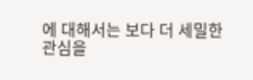에 대해서는 보다 더 세밀한 관심을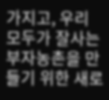가지고, 우리 모두가 잘사는 부자농촌을 만들기 위한 새로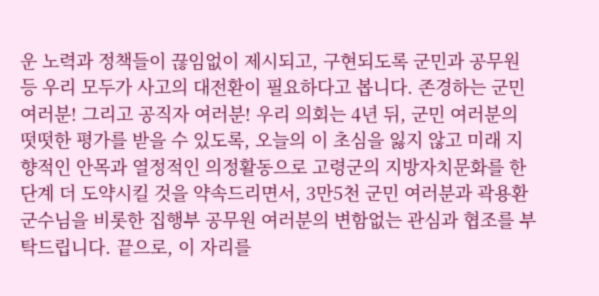운 노력과 정책들이 끊임없이 제시되고, 구현되도록 군민과 공무원 등 우리 모두가 사고의 대전환이 필요하다고 봅니다. 존경하는 군민 여러분! 그리고 공직자 여러분! 우리 의회는 4년 뒤, 군민 여러분의 떳떳한 평가를 받을 수 있도록, 오늘의 이 초심을 잃지 않고 미래 지향적인 안목과 열정적인 의정활동으로 고령군의 지방자치문화를 한 단계 더 도약시킬 것을 약속드리면서, 3만5천 군민 여러분과 곽용환 군수님을 비롯한 집행부 공무원 여러분의 변함없는 관심과 협조를 부탁드립니다. 끝으로, 이 자리를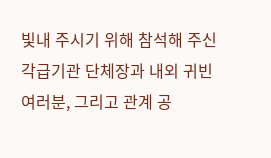빛내 주시기 위해 참석해 주신 각급기관 단체장과 내외 귀빈 여러분, 그리고 관계 공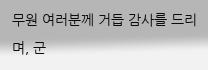무원 여러분께 거듭 감사를 드리며, 군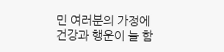민 여러분의 가정에 건강과 행운이 늘 함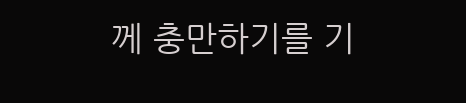께 충만하기를 기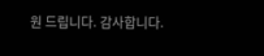원 드립니다. 감사합니다.